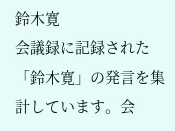鈴木寛
会議録に記録された「鈴木寛」の発言を集計しています。会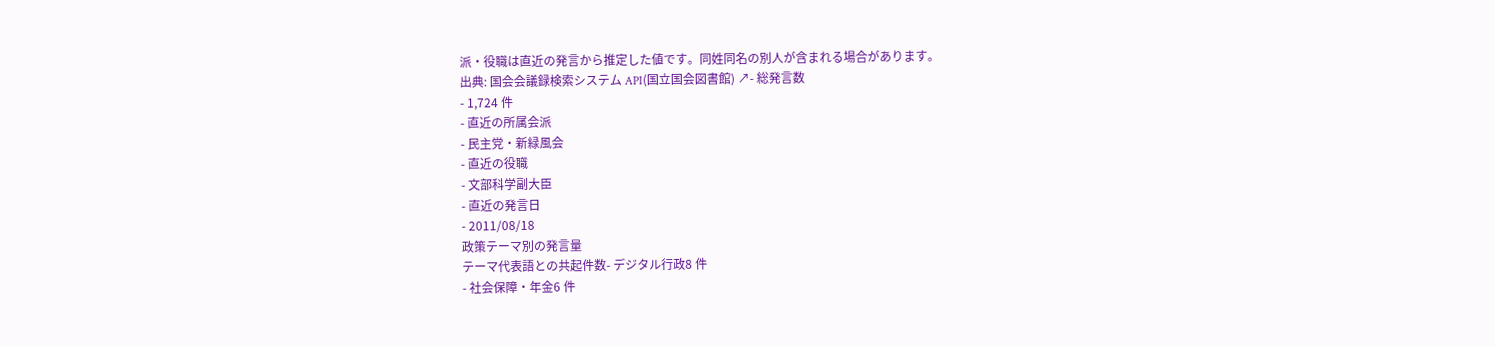派・役職は直近の発言から推定した値です。同姓同名の別人が含まれる場合があります。
出典: 国会会議録検索システム API(国立国会図書館) ↗- 総発言数
- 1,724 件
- 直近の所属会派
- 民主党・新緑風会
- 直近の役職
- 文部科学副大臣
- 直近の発言日
- 2011/08/18
政策テーマ別の発言量
テーマ代表語との共起件数- デジタル行政8 件
- 社会保障・年金6 件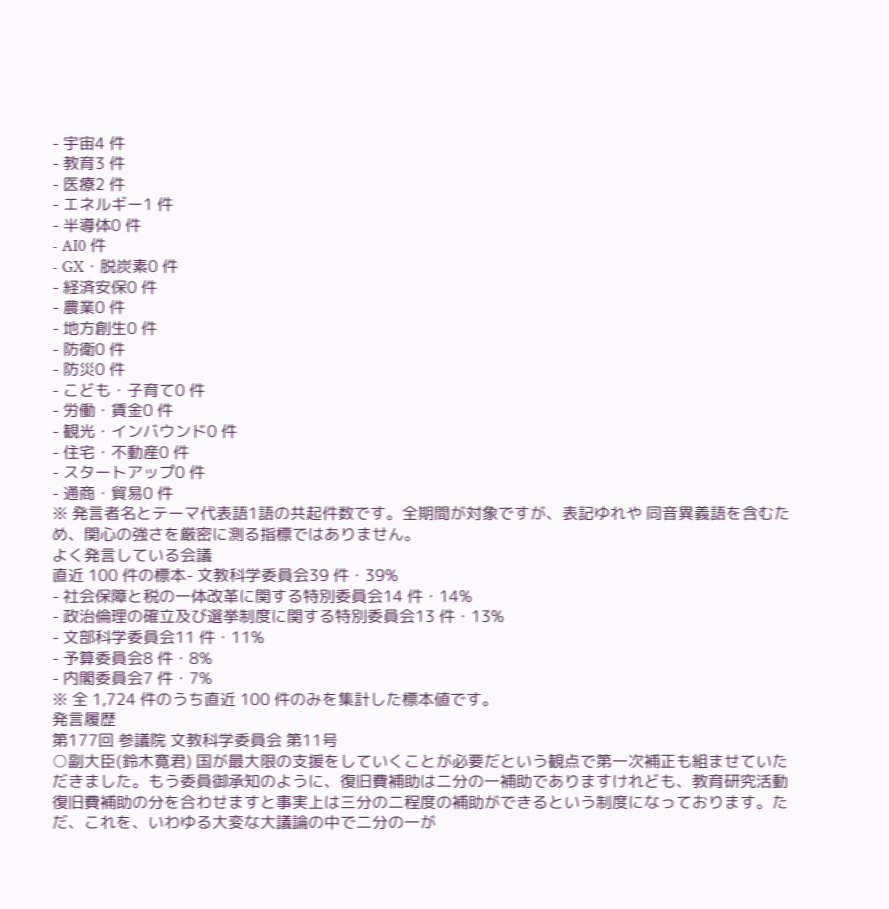- 宇宙4 件
- 教育3 件
- 医療2 件
- エネルギー1 件
- 半導体0 件
- AI0 件
- GX・脱炭素0 件
- 経済安保0 件
- 農業0 件
- 地方創生0 件
- 防衛0 件
- 防災0 件
- こども・子育て0 件
- 労働・賃金0 件
- 観光・インバウンド0 件
- 住宅・不動産0 件
- スタートアップ0 件
- 通商・貿易0 件
※ 発言者名とテーマ代表語1語の共起件数です。全期間が対象ですが、表記ゆれや 同音異義語を含むため、関心の強さを厳密に測る指標ではありません。
よく発言している会議
直近 100 件の標本- 文教科学委員会39 件・39%
- 社会保障と税の一体改革に関する特別委員会14 件・14%
- 政治倫理の確立及び選挙制度に関する特別委員会13 件・13%
- 文部科学委員会11 件・11%
- 予算委員会8 件・8%
- 内閣委員会7 件・7%
※ 全 1,724 件のうち直近 100 件のみを集計した標本値です。
発言履歴
第177回 参議院 文教科学委員会 第11号
○副大臣(鈴木寛君) 国が最大限の支援をしていくことが必要だという観点で第一次補正も組ませていただきました。もう委員御承知のように、復旧費補助は二分の一補助でありますけれども、教育研究活動復旧費補助の分を合わせますと事実上は三分の二程度の補助ができるという制度になっております。ただ、これを、いわゆる大変な大議論の中で二分の一が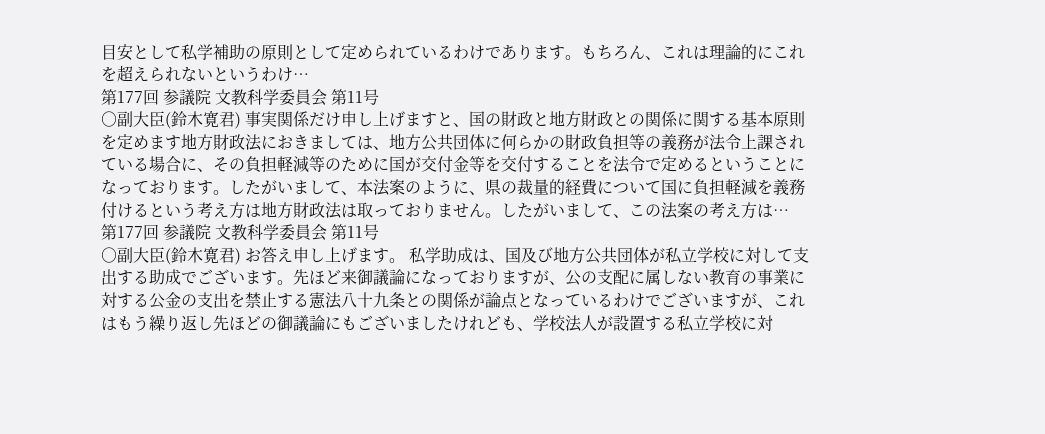目安として私学補助の原則として定められているわけであります。もちろん、これは理論的にこれを超えられないというわけ…
第177回 参議院 文教科学委員会 第11号
○副大臣(鈴木寛君) 事実関係だけ申し上げますと、国の財政と地方財政との関係に関する基本原則を定めます地方財政法におきましては、地方公共団体に何らかの財政負担等の義務が法令上課されている場合に、その負担軽減等のために国が交付金等を交付することを法令で定めるということになっております。したがいまして、本法案のように、県の裁量的経費について国に負担軽減を義務付けるという考え方は地方財政法は取っておりません。したがいまして、この法案の考え方は…
第177回 参議院 文教科学委員会 第11号
○副大臣(鈴木寛君) お答え申し上げます。 私学助成は、国及び地方公共団体が私立学校に対して支出する助成でございます。先ほど来御議論になっておりますが、公の支配に属しない教育の事業に対する公金の支出を禁止する憲法八十九条との関係が論点となっているわけでございますが、これはもう繰り返し先ほどの御議論にもございましたけれども、学校法人が設置する私立学校に対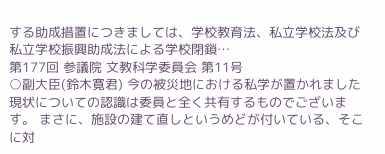する助成措置につきましては、学校教育法、私立学校法及び私立学校振興助成法による学校閉鎖…
第177回 参議院 文教科学委員会 第11号
○副大臣(鈴木寛君) 今の被災地における私学が置かれました現状についての認識は委員と全く共有するものでございます。 まさに、施設の建て直しというめどが付いている、そこに対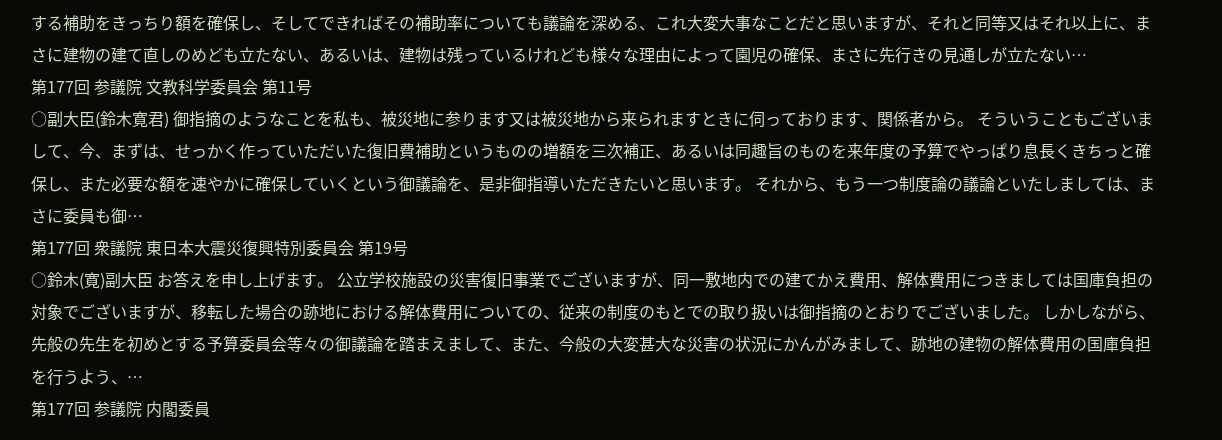する補助をきっちり額を確保し、そしてできればその補助率についても議論を深める、これ大変大事なことだと思いますが、それと同等又はそれ以上に、まさに建物の建て直しのめども立たない、あるいは、建物は残っているけれども様々な理由によって園児の確保、まさに先行きの見通しが立たない…
第177回 参議院 文教科学委員会 第11号
○副大臣(鈴木寛君) 御指摘のようなことを私も、被災地に参ります又は被災地から来られますときに伺っております、関係者から。 そういうこともございまして、今、まずは、せっかく作っていただいた復旧費補助というものの増額を三次補正、あるいは同趣旨のものを来年度の予算でやっぱり息長くきちっと確保し、また必要な額を速やかに確保していくという御議論を、是非御指導いただきたいと思います。 それから、もう一つ制度論の議論といたしましては、まさに委員も御…
第177回 衆議院 東日本大震災復興特別委員会 第19号
○鈴木(寛)副大臣 お答えを申し上げます。 公立学校施設の災害復旧事業でございますが、同一敷地内での建てかえ費用、解体費用につきましては国庫負担の対象でございますが、移転した場合の跡地における解体費用についての、従来の制度のもとでの取り扱いは御指摘のとおりでございました。 しかしながら、先般の先生を初めとする予算委員会等々の御議論を踏まえまして、また、今般の大変甚大な災害の状況にかんがみまして、跡地の建物の解体費用の国庫負担を行うよう、…
第177回 参議院 内閣委員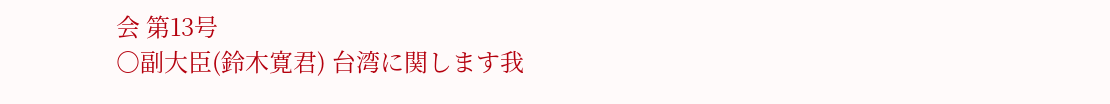会 第13号
○副大臣(鈴木寛君) 台湾に関します我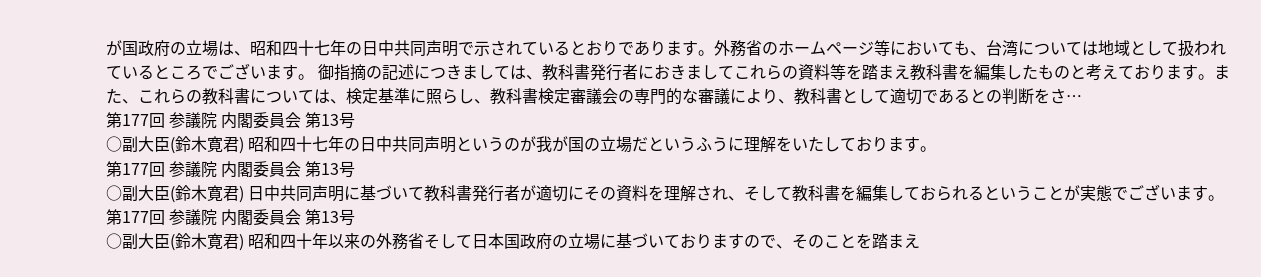が国政府の立場は、昭和四十七年の日中共同声明で示されているとおりであります。外務省のホームページ等においても、台湾については地域として扱われているところでございます。 御指摘の記述につきましては、教科書発行者におきましてこれらの資料等を踏まえ教科書を編集したものと考えております。また、これらの教科書については、検定基準に照らし、教科書検定審議会の専門的な審議により、教科書として適切であるとの判断をさ…
第177回 参議院 内閣委員会 第13号
○副大臣(鈴木寛君) 昭和四十七年の日中共同声明というのが我が国の立場だというふうに理解をいたしております。
第177回 参議院 内閣委員会 第13号
○副大臣(鈴木寛君) 日中共同声明に基づいて教科書発行者が適切にその資料を理解され、そして教科書を編集しておられるということが実態でございます。
第177回 参議院 内閣委員会 第13号
○副大臣(鈴木寛君) 昭和四十年以来の外務省そして日本国政府の立場に基づいておりますので、そのことを踏まえ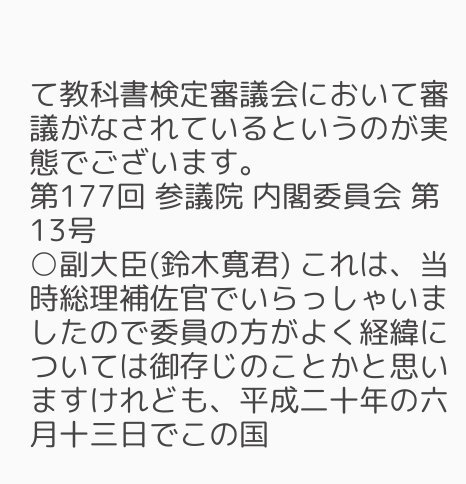て教科書検定審議会において審議がなされているというのが実態でございます。
第177回 参議院 内閣委員会 第13号
○副大臣(鈴木寛君) これは、当時総理補佐官でいらっしゃいましたので委員の方がよく経緯については御存じのことかと思いますけれども、平成二十年の六月十三日でこの国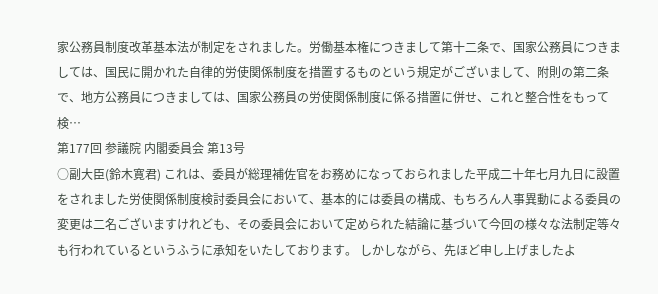家公務員制度改革基本法が制定をされました。労働基本権につきまして第十二条で、国家公務員につきましては、国民に開かれた自律的労使関係制度を措置するものという規定がございまして、附則の第二条で、地方公務員につきましては、国家公務員の労使関係制度に係る措置に併せ、これと整合性をもって検…
第177回 参議院 内閣委員会 第13号
○副大臣(鈴木寛君) これは、委員が総理補佐官をお務めになっておられました平成二十年七月九日に設置をされました労使関係制度検討委員会において、基本的には委員の構成、もちろん人事異動による委員の変更は二名ございますけれども、その委員会において定められた結論に基づいて今回の様々な法制定等々も行われているというふうに承知をいたしております。 しかしながら、先ほど申し上げましたよ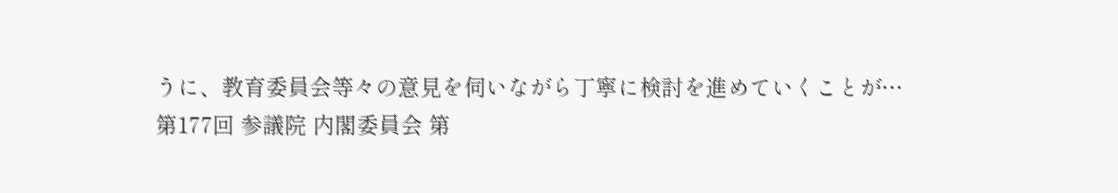うに、教育委員会等々の意見を伺いながら丁寧に検討を進めていくことが…
第177回 参議院 内閣委員会 第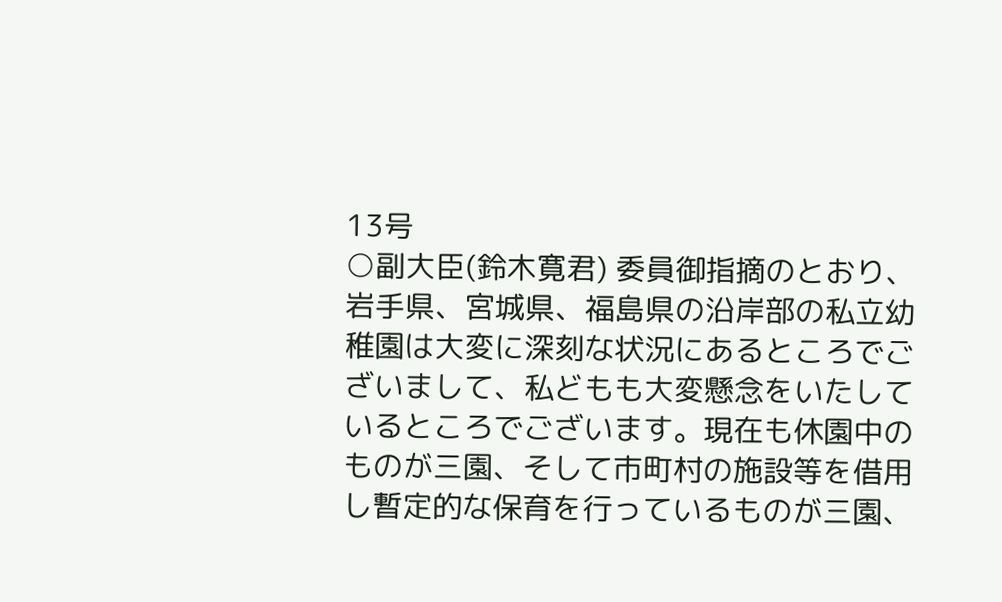13号
○副大臣(鈴木寛君) 委員御指摘のとおり、岩手県、宮城県、福島県の沿岸部の私立幼稚園は大変に深刻な状況にあるところでございまして、私どもも大変懸念をいたしているところでございます。現在も休園中のものが三園、そして市町村の施設等を借用し暫定的な保育を行っているものが三園、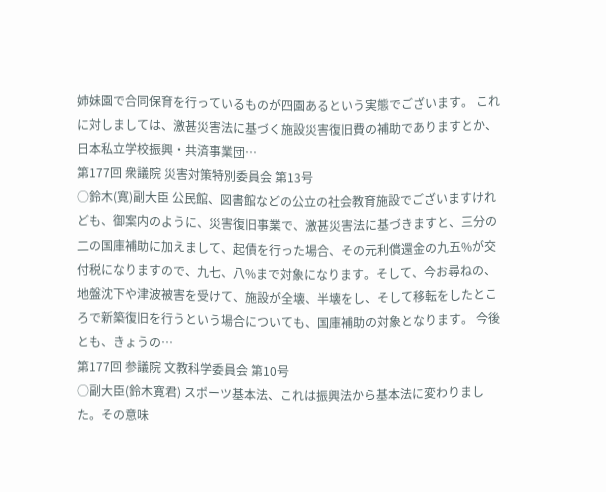姉妹園で合同保育を行っているものが四園あるという実態でございます。 これに対しましては、激甚災害法に基づく施設災害復旧費の補助でありますとか、日本私立学校振興・共済事業団…
第177回 衆議院 災害対策特別委員会 第13号
○鈴木(寛)副大臣 公民館、図書館などの公立の社会教育施設でございますけれども、御案内のように、災害復旧事業で、激甚災害法に基づきますと、三分の二の国庫補助に加えまして、起債を行った場合、その元利償還金の九五%が交付税になりますので、九七、八%まで対象になります。そして、今お尋ねの、地盤沈下や津波被害を受けて、施設が全壊、半壊をし、そして移転をしたところで新築復旧を行うという場合についても、国庫補助の対象となります。 今後とも、きょうの…
第177回 参議院 文教科学委員会 第10号
○副大臣(鈴木寛君) スポーツ基本法、これは振興法から基本法に変わりました。その意味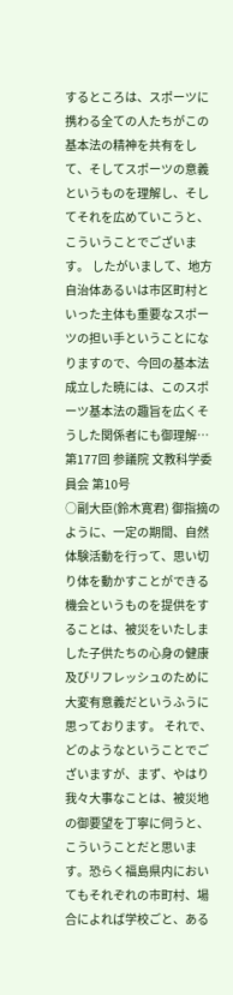するところは、スポーツに携わる全ての人たちがこの基本法の精神を共有をして、そしてスポーツの意義というものを理解し、そしてそれを広めていこうと、こういうことでございます。 したがいまして、地方自治体あるいは市区町村といった主体も重要なスポーツの担い手ということになりますので、今回の基本法成立した暁には、このスポーツ基本法の趣旨を広くそうした関係者にも御理解…
第177回 参議院 文教科学委員会 第10号
○副大臣(鈴木寛君) 御指摘のように、一定の期間、自然体験活動を行って、思い切り体を動かすことができる機会というものを提供をすることは、被災をいたしました子供たちの心身の健康及びリフレッシュのために大変有意義だというふうに思っております。 それで、どのようなということでございますが、まず、やはり我々大事なことは、被災地の御要望を丁寧に伺うと、こういうことだと思います。恐らく福島県内においてもそれぞれの市町村、場合によれば学校ごと、ある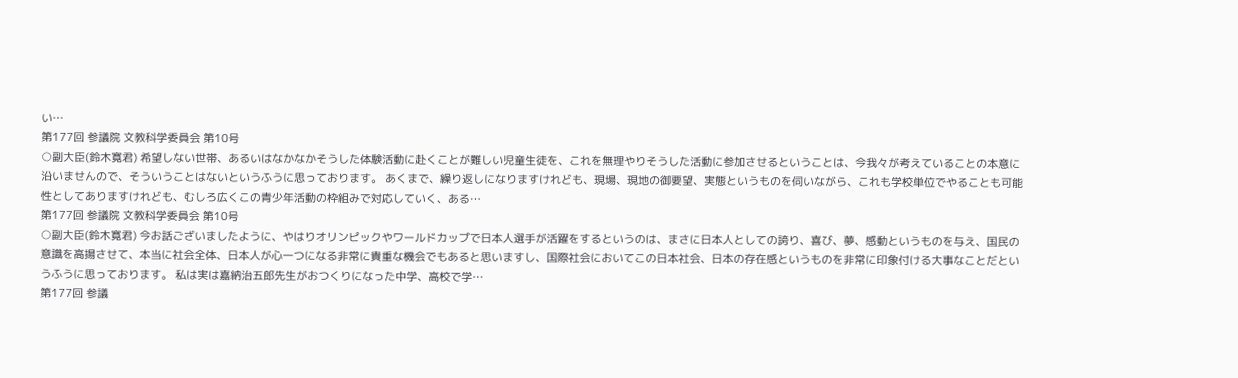い…
第177回 参議院 文教科学委員会 第10号
○副大臣(鈴木寛君) 希望しない世帯、あるいはなかなかそうした体験活動に赴くことが難しい児童生徒を、これを無理やりそうした活動に参加させるということは、今我々が考えていることの本意に沿いませんので、そういうことはないというふうに思っております。 あくまで、繰り返しになりますけれども、現場、現地の御要望、実態というものを伺いながら、これも学校単位でやることも可能性としてありますけれども、むしろ広くこの青少年活動の枠組みで対応していく、ある…
第177回 参議院 文教科学委員会 第10号
○副大臣(鈴木寛君) 今お話ございましたように、やはりオリンピックやワールドカップで日本人選手が活躍をするというのは、まさに日本人としての誇り、喜び、夢、感動というものを与え、国民の意識を高揚させて、本当に社会全体、日本人が心一つになる非常に貴重な機会でもあると思いますし、国際社会においてこの日本社会、日本の存在感というものを非常に印象付ける大事なことだというふうに思っております。 私は実は嘉納治五郎先生がおつくりになった中学、高校で学…
第177回 参議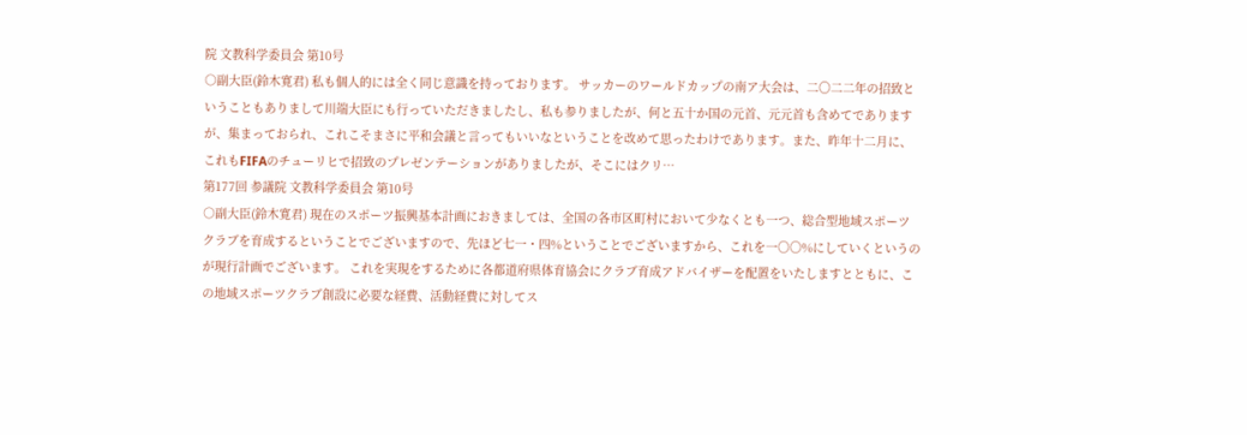院 文教科学委員会 第10号
○副大臣(鈴木寛君) 私も個人的には全く同じ意識を持っております。 サッカーのワールドカップの南ア大会は、二〇二二年の招致ということもありまして川端大臣にも行っていただきましたし、私も参りましたが、何と五十か国の元首、元元首も含めてでありますが、集まっておられ、これこそまさに平和会議と言ってもいいなということを改めて思ったわけであります。また、昨年十二月に、これもFIFAのチューリヒで招致のプレゼンテーションがありましたが、そこにはクリ…
第177回 参議院 文教科学委員会 第10号
○副大臣(鈴木寛君) 現在のスポーツ振興基本計画におきましては、全国の各市区町村において少なくとも一つ、総合型地域スポーツクラブを育成するということでございますので、先ほど七一・四%ということでございますから、これを一〇〇%にしていくというのが現行計画でございます。 これを実現をするために各都道府県体育協会にクラブ育成アドバイザーを配置をいたしますとともに、この地域スポーツクラブ創設に必要な経費、活動経費に対してス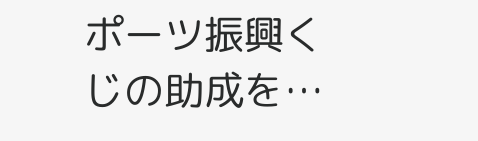ポーツ振興くじの助成を…